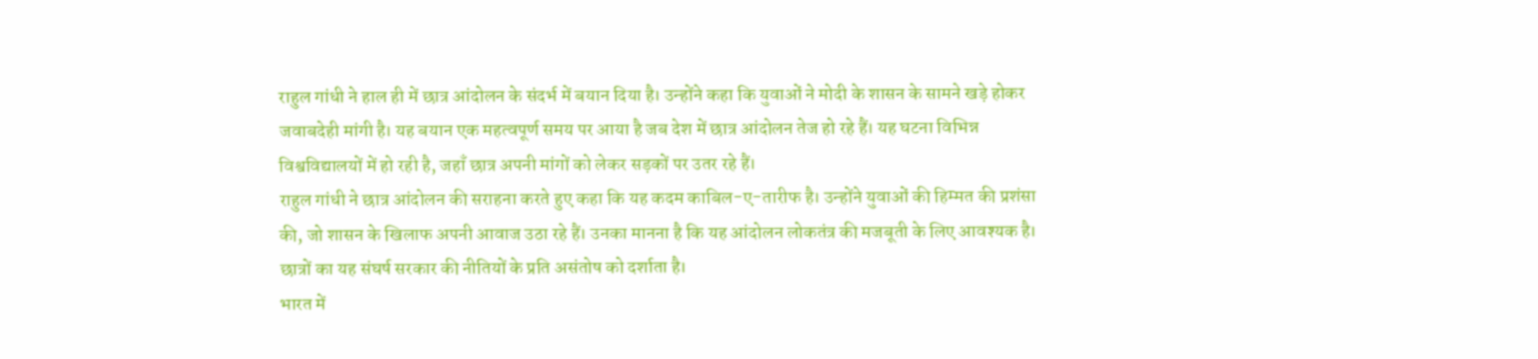राहुल गांधी ने हाल ही में छात्र आंदोलन के संदर्भ में बयान दिया है। उन्होंने कहा कि युवाओं ने मोदी के शासन के सामने खड़े होकर जवाबदेही मांगी है। यह बयान एक महत्वपूर्ण समय पर आया है जब देश में छात्र आंदोलन तेज हो रहे हैं। यह घटना विभिन्न विश्वविद्यालयों में हो रही है, जहाँ छात्र अपनी मांगों को लेकर सड़कों पर उतर रहे हैं।
राहुल गांधी ने छात्र आंदोलन की सराहना करते हुए कहा कि यह कदम काबिल-ए-तारीफ है। उन्होंने युवाओं की हिम्मत की प्रशंसा की, जो शासन के खिलाफ अपनी आवाज उठा रहे हैं। उनका मानना है कि यह आंदोलन लोकतंत्र की मजबूती के लिए आवश्यक है। छात्रों का यह संघर्ष सरकार की नीतियों के प्रति असंतोष को दर्शाता है।
भारत में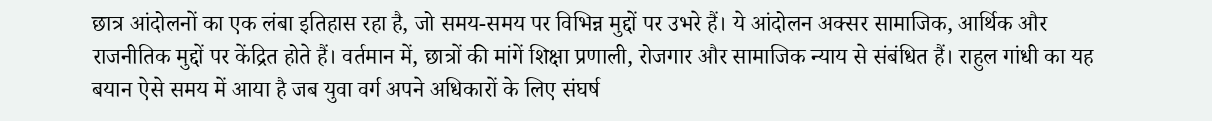छात्र आंदोलनों का एक लंबा इतिहास रहा है, जो समय-समय पर विभिन्न मुद्दों पर उभरे हैं। ये आंदोलन अक्सर सामाजिक, आर्थिक और राजनीतिक मुद्दों पर केंद्रित होते हैं। वर्तमान में, छात्रों की मांगें शिक्षा प्रणाली, रोजगार और सामाजिक न्याय से संबंधित हैं। राहुल गांधी का यह बयान ऐसे समय में आया है जब युवा वर्ग अपने अधिकारों के लिए संघर्ष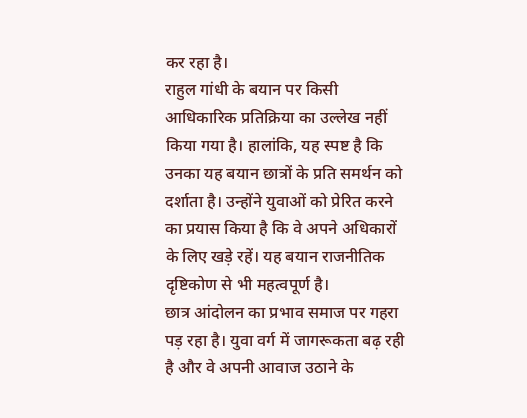कर रहा है।
राहुल गांधी के बयान पर किसी आधिकारिक प्रतिक्रिया का उल्लेख नहीं किया गया है। हालांकि, यह स्पष्ट है कि उनका यह बयान छात्रों के प्रति समर्थन को दर्शाता है। उन्होंने युवाओं को प्रेरित करने का प्रयास किया है कि वे अपने अधिकारों के लिए खड़े रहें। यह बयान राजनीतिक दृष्टिकोण से भी महत्वपूर्ण है।
छात्र आंदोलन का प्रभाव समाज पर गहरा पड़ रहा है। युवा वर्ग में जागरूकता बढ़ रही है और वे अपनी आवाज उठाने के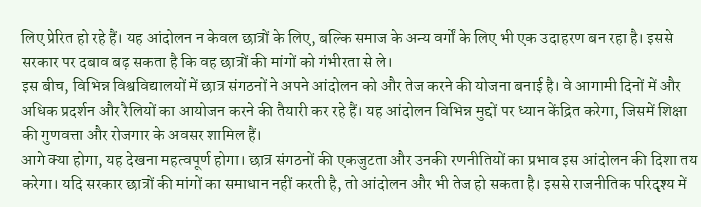लिए प्रेरित हो रहे हैं। यह आंदोलन न केवल छात्रों के लिए, बल्कि समाज के अन्य वर्गों के लिए भी एक उदाहरण बन रहा है। इससे सरकार पर दबाव बढ़ सकता है कि वह छात्रों की मांगों को गंभीरता से ले।
इस बीच, विभिन्न विश्वविद्यालयों में छात्र संगठनों ने अपने आंदोलन को और तेज करने की योजना बनाई है। वे आगामी दिनों में और अधिक प्रदर्शन और रैलियों का आयोजन करने की तैयारी कर रहे हैं। यह आंदोलन विभिन्न मुद्दों पर ध्यान केंद्रित करेगा, जिसमें शिक्षा की गुणवत्ता और रोजगार के अवसर शामिल हैं।
आगे क्या होगा, यह देखना महत्वपूर्ण होगा। छात्र संगठनों की एकजुटता और उनकी रणनीतियों का प्रभाव इस आंदोलन की दिशा तय करेगा। यदि सरकार छात्रों की मांगों का समाधान नहीं करती है, तो आंदोलन और भी तेज हो सकता है। इससे राजनीतिक परिदृश्य में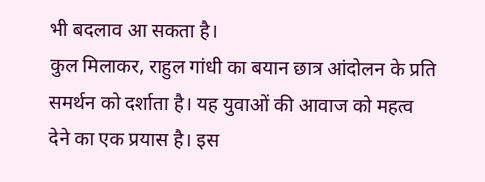भी बदलाव आ सकता है।
कुल मिलाकर, राहुल गांधी का बयान छात्र आंदोलन के प्रति समर्थन को दर्शाता है। यह युवाओं की आवाज को महत्व देने का एक प्रयास है। इस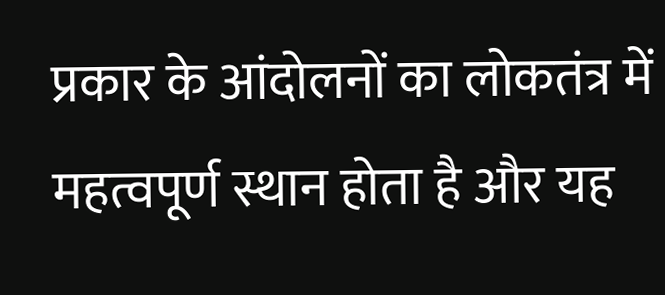प्रकार के आंदोलनों का लोकतंत्र में महत्वपूर्ण स्थान होता है और यह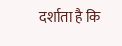दर्शाता है कि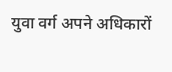युवा वर्ग अपने अधिकारों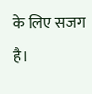के लिए सजग है।